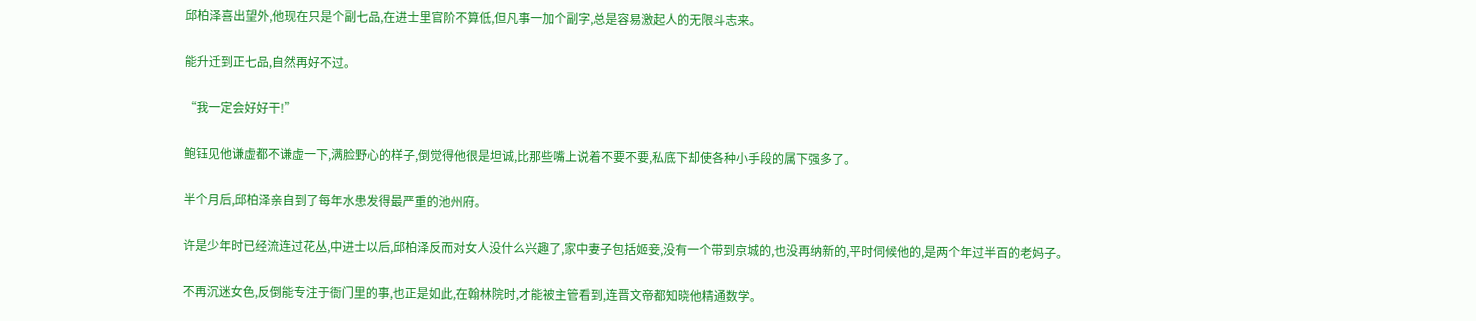邱柏泽喜出望外,他现在只是个副七品,在进士里官阶不算低,但凡事一加个副字,总是容易激起人的无限斗志来。

能升迁到正七品,自然再好不过。

“我一定会好好干!”

鲍钰见他谦虚都不谦虚一下,满脸野心的样子,倒觉得他很是坦诚,比那些嘴上说着不要不要,私底下却使各种小手段的属下强多了。

半个月后,邱柏泽亲自到了每年水患发得最严重的池州府。

许是少年时已经流连过花丛,中进士以后,邱柏泽反而对女人没什么兴趣了,家中妻子包括姬妾,没有一个带到京城的,也没再纳新的,平时伺候他的,是两个年过半百的老妈子。

不再沉迷女色,反倒能专注于衙门里的事,也正是如此,在翰林院时,才能被主管看到,连晋文帝都知晓他精通数学。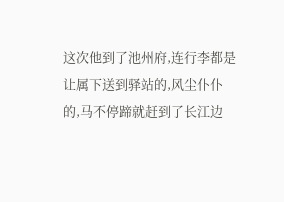这次他到了池州府,连行李都是让属下送到驿站的,风尘仆仆的,马不停蹄就赶到了长江边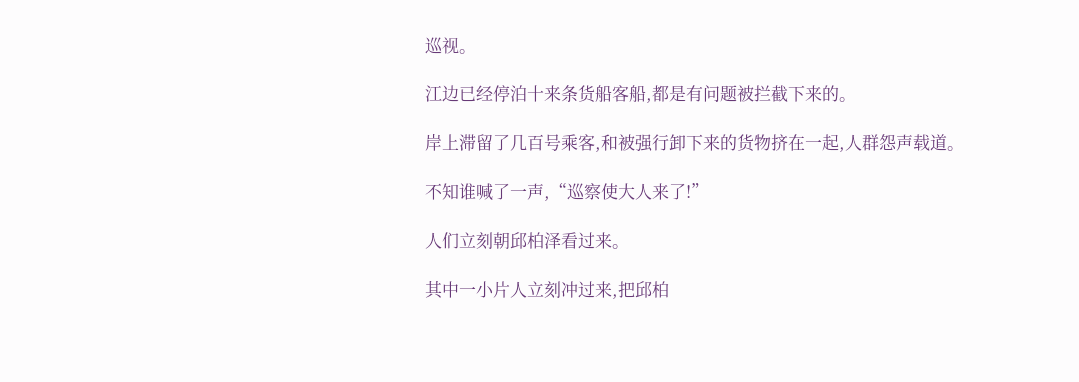巡视。

江边已经停泊十来条货船客船,都是有问题被拦截下来的。

岸上滞留了几百号乘客,和被强行卸下来的货物挤在一起,人群怨声载道。

不知谁喊了一声,“巡察使大人来了!”

人们立刻朝邱柏泽看过来。

其中一小片人立刻冲过来,把邱柏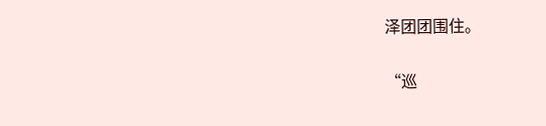泽团团围住。

“巡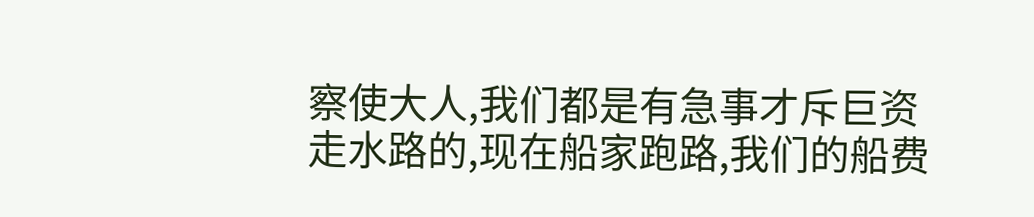察使大人,我们都是有急事才斥巨资走水路的,现在船家跑路,我们的船费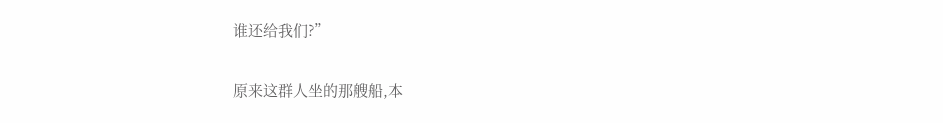谁还给我们?”

原来这群人坐的那艘船,本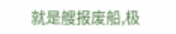就是艘报废船,极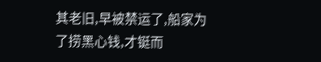其老旧,早被禁运了,船家为了捞黑心钱,才铤而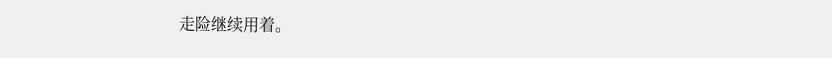走险继续用着。